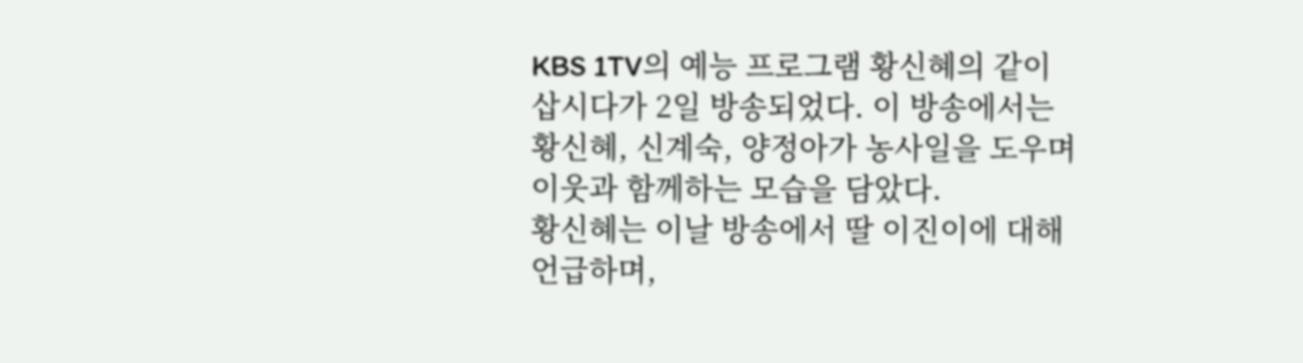KBS 1TV의 예능 프로그램 황신혜의 같이 삽시다가 2일 방송되었다. 이 방송에서는 황신혜, 신계숙, 양정아가 농사일을 도우며 이웃과 함께하는 모습을 담았다.
황신혜는 이날 방송에서 딸 이진이에 대해 언급하며,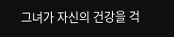그녀가 자신의 건강을 걱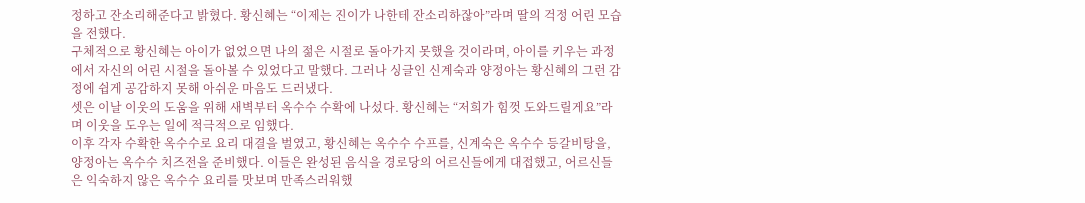정하고 잔소리해준다고 밝혔다. 황신혜는 “이제는 진이가 나한테 잔소리하잖아”라며 딸의 걱정 어린 모습을 전했다.
구체적으로 황신혜는 아이가 없었으면 나의 젊은 시절로 돌아가지 못했을 것이라며, 아이를 키우는 과정에서 자신의 어린 시절을 돌아볼 수 있었다고 말했다. 그러나 싱글인 신계숙과 양정아는 황신혜의 그런 감정에 쉽게 공감하지 못해 아쉬운 마음도 드러냈다.
셋은 이날 이웃의 도움을 위해 새벽부터 옥수수 수확에 나섰다. 황신혜는 “저희가 힘껏 도와드릴게요”라며 이웃을 도우는 일에 적극적으로 임했다.
이후 각자 수확한 옥수수로 요리 대결을 벌였고, 황신혜는 옥수수 수프를, 신계숙은 옥수수 등갈비탕을, 양정아는 옥수수 치즈전을 준비했다. 이들은 완성된 음식을 경로당의 어르신들에게 대접했고, 어르신들은 익숙하지 않은 옥수수 요리를 맛보며 만족스러워했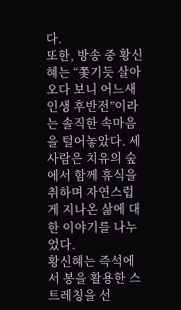다.
또한, 방송 중 황신혜는 “쫓기듯 살아오다 보니 어느새 인생 후반전”이라는 솔직한 속마음을 털어놓았다. 세 사람은 치유의 숲에서 함께 휴식을 취하며 자연스럽게 지나온 삶에 대한 이야기를 나누었다.
황신혜는 즉석에서 봉을 활용한 스트레칭을 선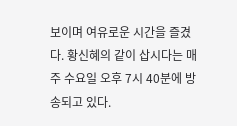보이며 여유로운 시간을 즐겼다. 황신혜의 같이 삽시다는 매주 수요일 오후 7시 40분에 방송되고 있다.